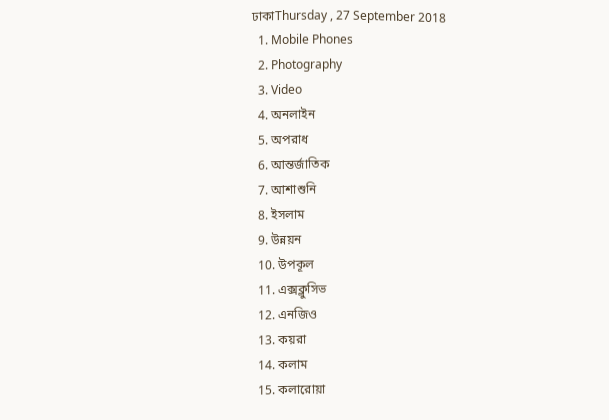ঢাকাThursday , 27 September 2018
  1. Mobile Phones
  2. Photography
  3. Video
  4. অনলাইন
  5. অপরাধ
  6. আন্তর্জাতিক
  7. আশাশুনি
  8. ইসলাম
  9. উন্নয়ন
  10. উপকূল
  11. এক্সক্লুসিভ
  12. এনজিও
  13. কয়রা
  14. কলাম
  15. কলারোয়া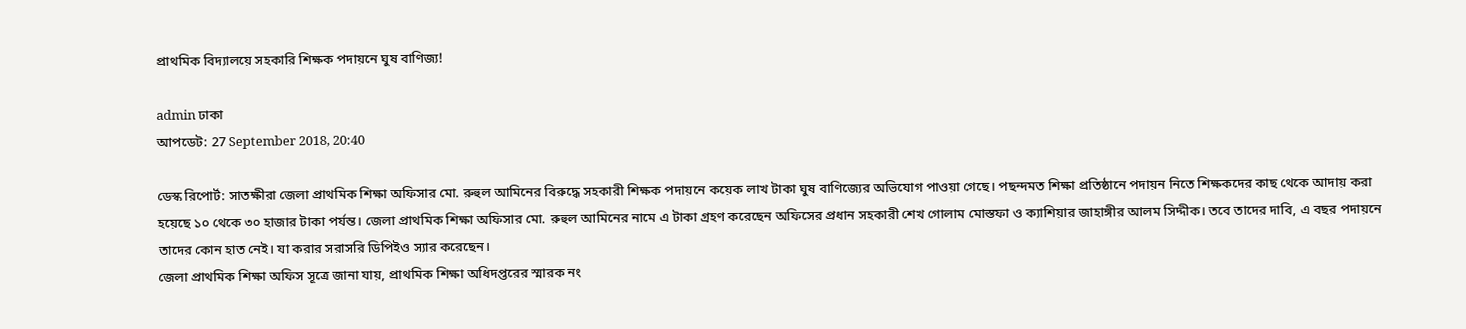প্রাথমিক বিদ্যালয়ে সহকারি শিক্ষক পদায়নে ঘুষ বাণিজ্য!

admin ঢাকা
আপডেট: 27 September 2018, 20:40

ডেস্ক রিপোর্ট: সাতক্ষীরা জেলা প্রাথমিক শিক্ষা অফিসার মো. রুহুল আমিনের বিরুদ্ধে সহকারী শিক্ষক পদায়নে কয়েক লাখ টাকা ঘুষ বাণিজ্যের অভিযোগ পাওয়া গেছে। পছন্দমত শিক্ষা প্রতিষ্ঠানে পদায়ন নিতে শিক্ষকদের কাছ থেকে আদায় করা হয়েছে ১০ থেকে ৩০ হাজার টাকা পর্যন্ত। জেলা প্রাথমিক শিক্ষা অফিসার মো. রুহুল আমিনের নামে এ টাকা গ্রহণ করেছেন অফিসের প্রধান সহকারী শেখ গোলাম মোস্তফা ও ক্যাশিয়ার জাহাঙ্গীর আলম সিদ্দীক। তবে তাদের দাবি, এ বছর পদায়নে তাদের কোন হাত নেই। যা করার সরাসরি ডিপিইও স্যার করেছেন।
জেলা প্রাথমিক শিক্ষা অফিস সূত্রে জানা যায়, প্রাথমিক শিক্ষা অধিদপ্তরের স্মারক নং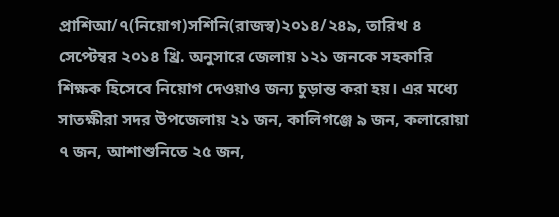প্রাশিআ/৭(নিয়োগ)সশিনি(রাজস্ব)২০১৪/২৪৯, তারিখ ৪ সেপ্টেম্বর ২০১৪ খ্রি. অনুসারে জেলায় ১২১ জনকে সহকারি শিক্ষক হিসেবে নিয়োগ দেওয়াও জন্য চুড়ান্ত করা হয়। এর মধ্যে সাতক্ষীরা সদর উপজেলায় ২১ জন, কালিগঞ্জে ৯ জন, কলারোয়া ৭ জন, আশাশুনিতে ২৫ জন,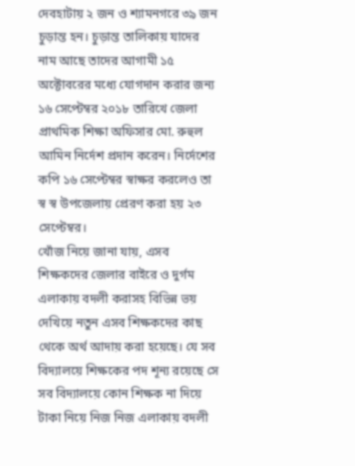দেবহাটায় ২ জন ও শ্যামনগরে ৩৯ জন চুড়ান্ত হন। চুড়ান্ত তালিকায় যাদের নাম আছে তাদের আগামী ১৫ অক্টোবরের মধ্যে যোগদান করার জন্য ১৬ সেপ্টেম্বর ২০১৮ তারিখে জেলা প্রাথমিক শিক্ষা অফিসার মো. রুহুল আমিন নির্দেশ প্রদান করেন। নির্দেশের কপি ১৬ সেপ্টেম্বর স্বাক্ষর করলেও তা স্ব স্ব উপজেলায় প্রেরণ করা হয় ২৩ সেপ্টেম্বর।
খোঁজ নিয়ে জানা যায়, এসব শিক্ষকদের জেলার বাইরে ও দুর্গম এলাকায় বদলী করাসহ বিভিন্ন ভয় দেখিয়ে নতুন এসব শিক্ষকদের কাছ থেকে অর্থ আদায় করা হয়েছে। যে সব বিদ্যালয়ে শিক্ষকের পদ শূন্য রয়েছে সে সব বিদ্যালয়ে কোন শিক্ষক না দিয়ে টাকা নিয়ে নিজ নিজ এলাকায় বদলী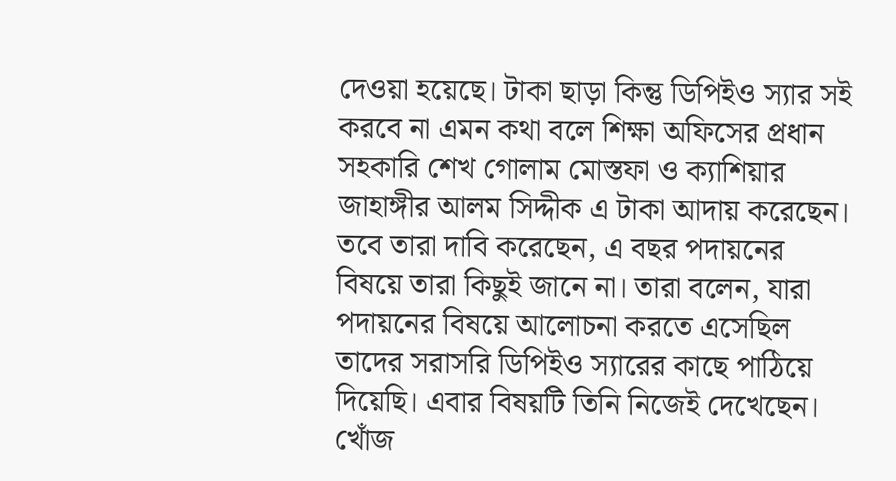দেওয়া হয়েছে। টাকা ছাড়া কিন্তু ডিপিইও স্যার সই করবে না এমন কথা বলে শিক্ষা অফিসের প্রধান সহকারি শেখ গোলাম মোস্তফা ও ক্যাশিয়ার জাহাঙ্গীর আলম সিদ্দীক এ টাকা আদায় করেছেন। তবে তারা দাবি করেছেন, এ বছর পদায়নের বিষয়ে তারা কিছুই জানে না। তারা বলেন, যারা পদায়নের বিষয়ে আলোচনা করতে এসেছিল তাদের সরাসরি ডিপিইও স্যারের কাছে পাঠিয়ে দিয়েছি। এবার বিষয়টি তিনি নিজেই দেখেছেন।
খোঁজ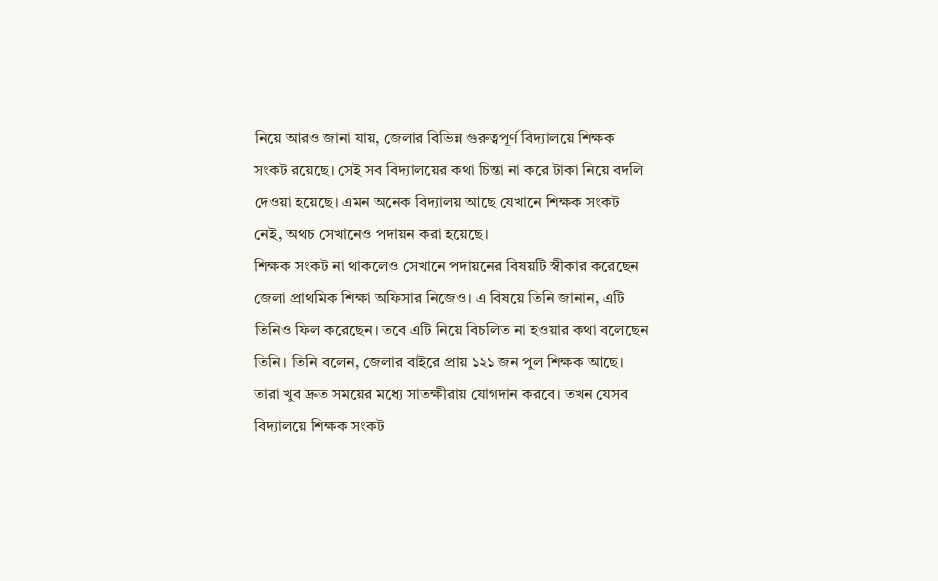নিয়ে আরও জানা যায়, জেলার বিভিন্ন গুরুত্বপূর্ণ বিদ্যালয়ে শিক্ষক সংকট রয়েছে। সেই সব বিদ্যালয়ের কথা চিন্তা না করে টাকা নিয়ে বদলি দেওয়া হয়েছে। এমন অনেক বিদ্যালয় আছে যেখানে শিক্ষক সংকট নেই, অথচ সেখানেও পদায়ন করা হয়েছে।
শিক্ষক সংকট না থাকলেও সেখানে পদায়নের বিষয়টি স্বীকার করেছেন জেলা প্রাথমিক শিক্ষা অফিসার নিজেও। এ বিষয়ে তিনি জানান, এটি তিনিও ফিল করেছেন। তবে এটি নিয়ে বিচলিত না হওয়ার কথা বলেছেন তিনি। তিনি বলেন, জেলার বাইরে প্রায় ১২১ জন পুল শিক্ষক আছে। তারা খুব দ্রুত সময়ের মধ্যে সাতক্ষীরায় যোগদান করবে। তখন যেসব বিদ্যালয়ে শিক্ষক সংকট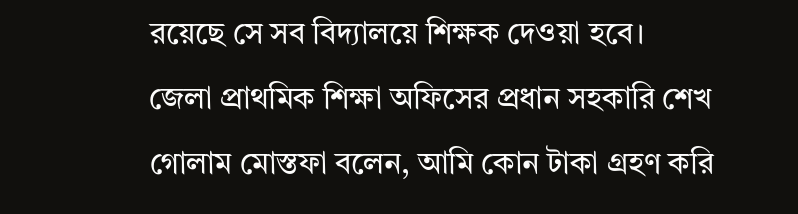রয়েছে সে সব বিদ্যালয়ে শিক্ষক দেওয়া হবে।
জেলা প্রাথমিক শিক্ষা অফিসের প্রধান সহকারি শেখ গোলাম মোস্তফা বলেন, আমি কোন টাকা গ্রহণ করি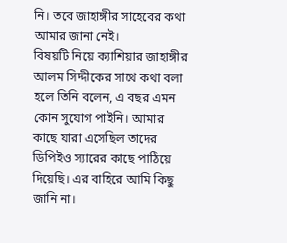নি। তবে জাহাঙ্গীর সাহেবের কথা আমার জানা নেই।
বিষয়টি নিয়ে ক্যাশিয়ার জাহাঙ্গীর আলম সিদ্দীকের সাথে কথা বলা হলে তিনি বলেন, এ বছর এমন কোন সুযোগ পাইনি। আমার কাছে যারা এসেছিল তাদের ডিপিইও স্যারের কাছে পাঠিয়ে দিয়েছি। এর বাহিরে আমি কিছু জানি না।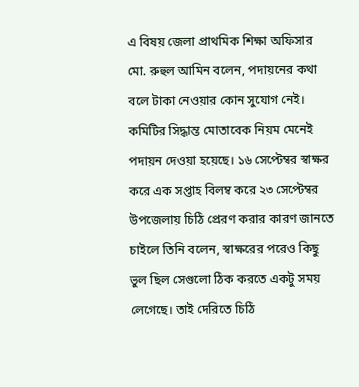এ বিষয় জেলা প্রাথমিক শিক্ষা অফিসার মো. রুহুল আমিন বলেন, পদায়নের কথা বলে টাকা নেওয়ার কোন সুযোগ নেই। কমিটির সিদ্ধান্ত মোতাবেক নিয়ম মেনেই পদায়ন দেওয়া হয়েছে। ১৬ সেপ্টেম্বর স্বাক্ষর করে এক সপ্তাহ বিলম্ব করে ২৩ সেপ্টেম্বর উপজেলায় চিঠি প্রেরণ করার কারণ জানতে চাইলে তিনি বলেন, স্বাক্ষরের পরেও কিছু ভুল ছিল সেগুলো ঠিক করতে একটু সময় লেগেছে। তাই দেরিতে চিঠি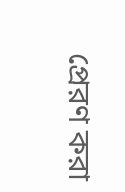প্রেরণ করা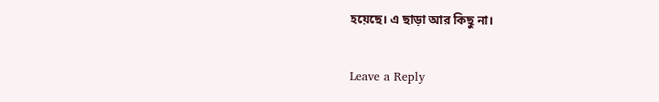হয়েছে। এ ছাড়া আর কিছু না।

Leave a Reply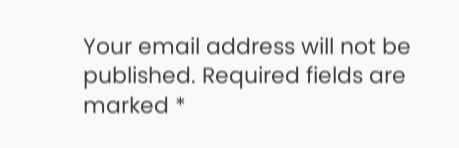Your email address will not be published. Required fields are marked *